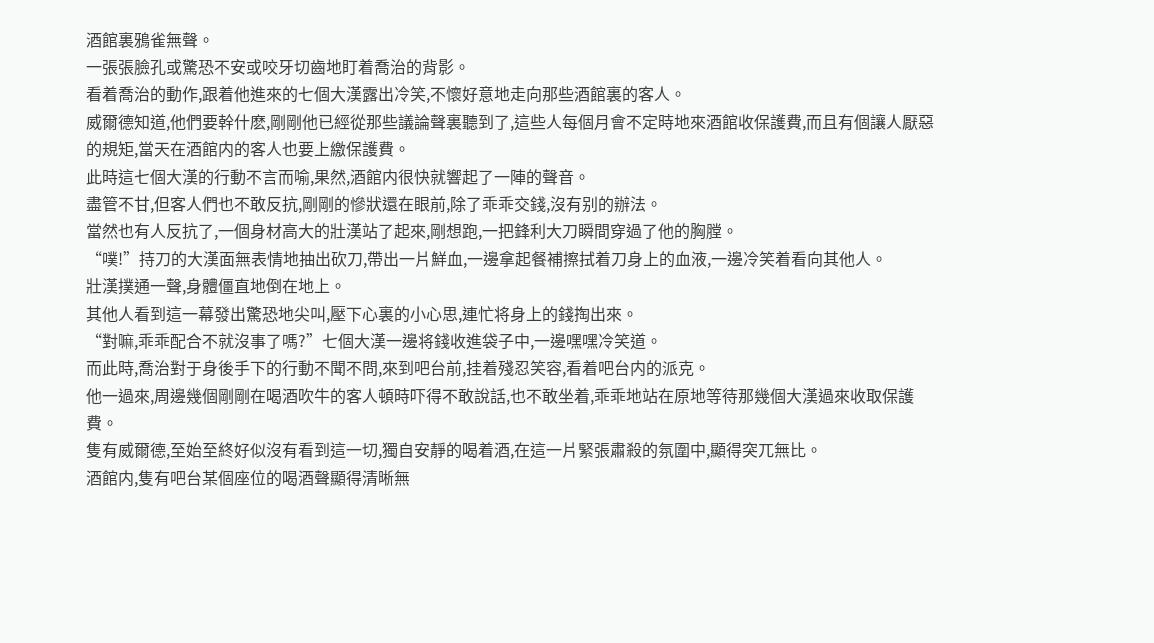酒館裏鴉雀無聲。
一張張臉孔或驚恐不安或咬牙切齒地盯着喬治的背影。
看着喬治的動作,跟着他進來的七個大漢露出冷笑,不懷好意地走向那些酒館裏的客人。
威爾德知道,他們要幹什麽,剛剛他已經從那些議論聲裏聽到了,這些人每個月會不定時地來酒館收保護費,而且有個讓人厭惡的規矩,當天在酒館内的客人也要上繳保護費。
此時這七個大漢的行動不言而喻,果然,酒館内很快就響起了一陣的聲音。
盡管不甘,但客人們也不敢反抗,剛剛的慘狀還在眼前,除了乖乖交錢,沒有别的辦法。
當然也有人反抗了,一個身材高大的壯漢站了起來,剛想跑,一把鋒利大刀瞬間穿過了他的胸膛。
“噗!”持刀的大漢面無表情地抽出砍刀,帶出一片鮮血,一邊拿起餐補擦拭着刀身上的血液,一邊冷笑着看向其他人。
壯漢撲通一聲,身體僵直地倒在地上。
其他人看到這一幕發出驚恐地尖叫,壓下心裏的小心思,連忙将身上的錢掏出來。
“對嘛,乖乖配合不就沒事了嗎?”七個大漢一邊将錢收進袋子中,一邊嘿嘿冷笑道。
而此時,喬治對于身後手下的行動不聞不問,來到吧台前,挂着殘忍笑容,看着吧台内的派克。
他一過來,周邊幾個剛剛在喝酒吹牛的客人頓時吓得不敢說話,也不敢坐着,乖乖地站在原地等待那幾個大漢過來收取保護費。
隻有威爾德,至始至終好似沒有看到這一切,獨自安靜的喝着酒,在這一片緊張肅殺的氛圍中,顯得突兀無比。
酒館内,隻有吧台某個座位的喝酒聲顯得清晰無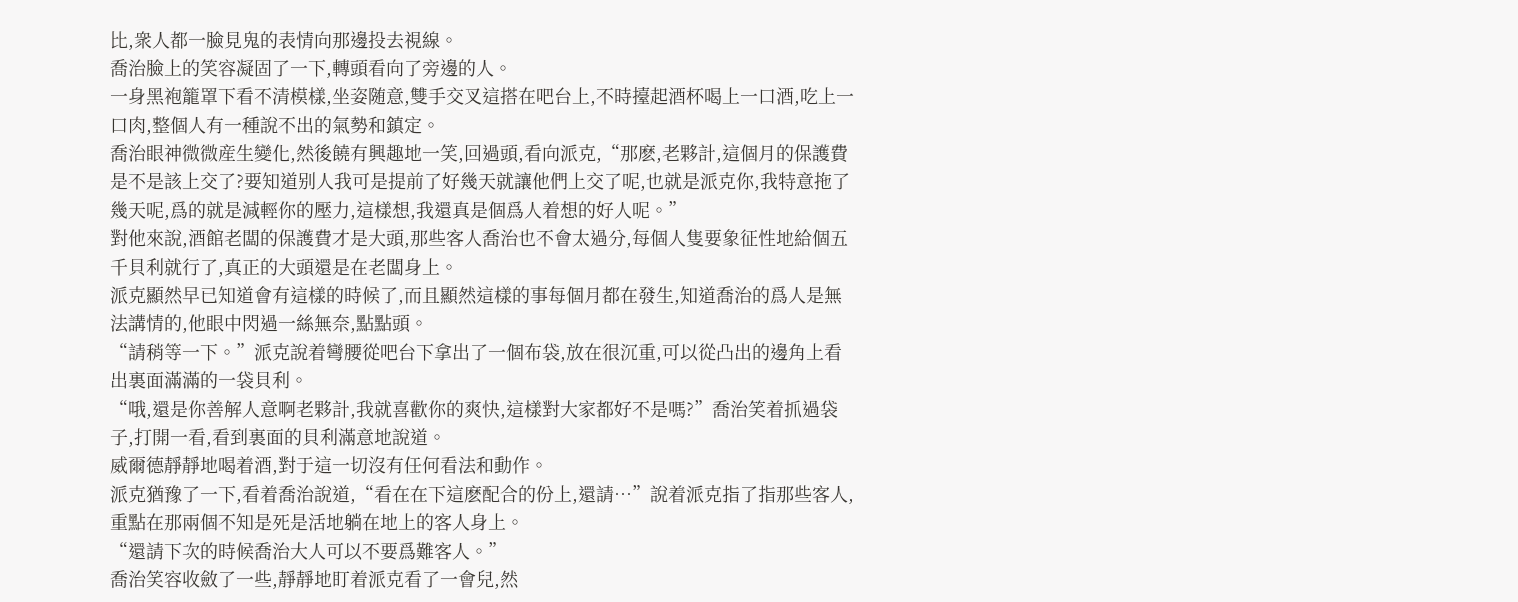比,衆人都一臉見鬼的表情向那邊投去視線。
喬治臉上的笑容凝固了一下,轉頭看向了旁邊的人。
一身黑袍籠罩下看不清模樣,坐姿随意,雙手交叉這搭在吧台上,不時擡起酒杯喝上一口酒,吃上一口肉,整個人有一種說不出的氣勢和鎮定。
喬治眼神微微産生變化,然後饒有興趣地一笑,回過頭,看向派克,“那麽,老夥計,這個月的保護費是不是該上交了?要知道别人我可是提前了好幾天就讓他們上交了呢,也就是派克你,我特意拖了幾天呢,爲的就是減輕你的壓力,這樣想,我還真是個爲人着想的好人呢。”
對他來說,酒館老闆的保護費才是大頭,那些客人喬治也不會太過分,每個人隻要象征性地給個五千貝利就行了,真正的大頭還是在老闆身上。
派克顯然早已知道會有這樣的時候了,而且顯然這樣的事每個月都在發生,知道喬治的爲人是無法講情的,他眼中閃過一絲無奈,點點頭。
“請稍等一下。”派克說着彎腰從吧台下拿出了一個布袋,放在很沉重,可以從凸出的邊角上看出裏面滿滿的一袋貝利。
“哦,還是你善解人意啊老夥計,我就喜歡你的爽快,這樣對大家都好不是嗎?”喬治笑着抓過袋子,打開一看,看到裏面的貝利滿意地說道。
威爾德靜靜地喝着酒,對于這一切沒有任何看法和動作。
派克猶豫了一下,看着喬治說道,“看在在下這麽配合的份上,還請…”說着派克指了指那些客人,重點在那兩個不知是死是活地躺在地上的客人身上。
“還請下次的時候喬治大人可以不要爲難客人。”
喬治笑容收斂了一些,靜靜地盯着派克看了一會兒,然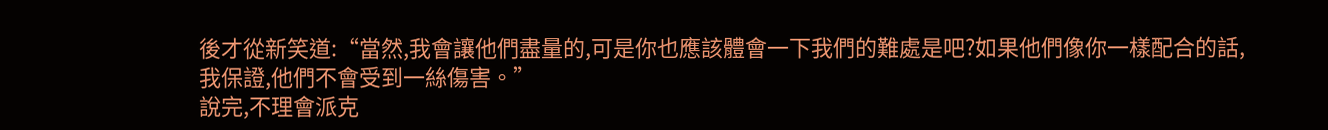後才從新笑道:“當然,我會讓他們盡量的,可是你也應該體會一下我們的難處是吧?如果他們像你一樣配合的話,我保證,他們不會受到一絲傷害。”
說完,不理會派克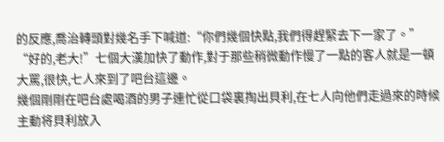的反應,喬治轉頭對幾名手下喊道:“你們幾個快點,我們得趕緊去下一家了。”
“好的,老大!”七個大漢加快了動作,對于那些稍微動作慢了一點的客人就是一頓大罵,很快,七人來到了吧台這邊。
幾個剛剛在吧台處喝酒的男子連忙從口袋裏掏出貝利,在七人向他們走過來的時候主動将貝利放入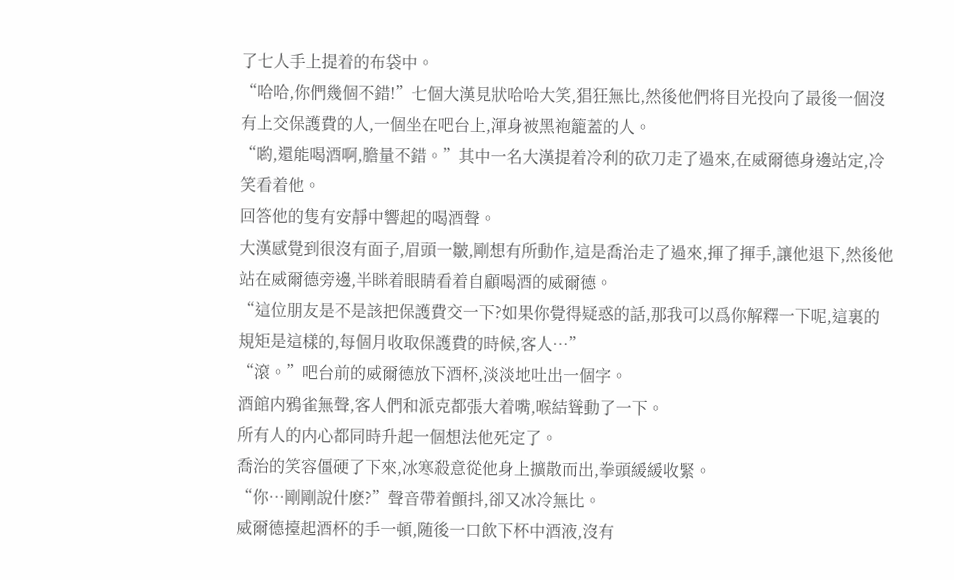了七人手上提着的布袋中。
“哈哈,你們幾個不錯!”七個大漢見狀哈哈大笑,猖狂無比,然後他們将目光投向了最後一個沒有上交保護費的人,一個坐在吧台上,渾身被黑袍籠蓋的人。
“喲,還能喝酒啊,膽量不錯。”其中一名大漢提着冷利的砍刀走了過來,在威爾德身邊站定,冷笑看着他。
回答他的隻有安靜中響起的喝酒聲。
大漢感覺到很沒有面子,眉頭一皺,剛想有所動作,這是喬治走了過來,揮了揮手,讓他退下,然後他站在威爾德旁邊,半眯着眼睛看着自顧喝酒的威爾德。
“這位朋友是不是該把保護費交一下?如果你覺得疑惑的話,那我可以爲你解釋一下呢,這裏的規矩是這樣的,每個月收取保護費的時候,客人…”
“滾。”吧台前的威爾德放下酒杯,淡淡地吐出一個字。
酒館内鴉雀無聲,客人們和派克都張大着嘴,喉結聳動了一下。
所有人的内心都同時升起一個想法他死定了。
喬治的笑容僵硬了下來,冰寒殺意從他身上擴散而出,拳頭緩緩收緊。
“你…剛剛說什麽?”聲音帶着顫抖,卻又冰冷無比。
威爾德擡起酒杯的手一頓,随後一口飲下杯中酒液,沒有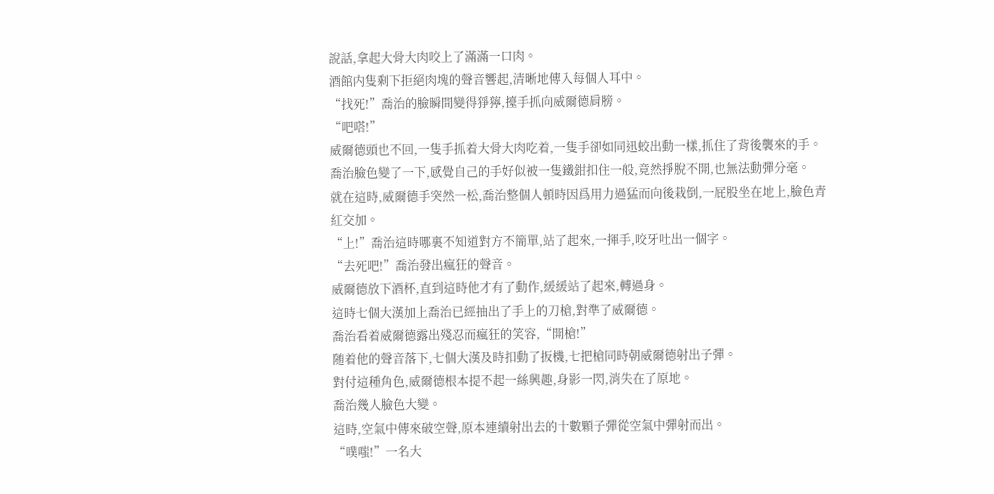說話,拿起大骨大肉咬上了滿滿一口肉。
酒館内隻剩下拒絕肉塊的聲音響起,清晰地傳入每個人耳中。
“找死!”喬治的臉瞬間變得猙獰,擡手抓向威爾德肩膀。
“吧嗒!”
威爾德頭也不回,一隻手抓着大骨大肉吃着,一隻手卻如同迅蛟出動一樣,抓住了背後襲來的手。
喬治臉色變了一下,感覺自己的手好似被一隻鐵鉗扣住一般,竟然掙脫不開,也無法動彈分毫。
就在這時,威爾德手突然一松,喬治整個人頓時因爲用力過猛而向後栽倒,一屁股坐在地上,臉色青紅交加。
“上!”喬治這時哪裏不知道對方不簡單,站了起來,一揮手,咬牙吐出一個字。
“去死吧!”喬治發出瘋狂的聲音。
威爾德放下酒杯,直到這時他才有了動作,緩緩站了起來,轉過身。
這時七個大漢加上喬治已經抽出了手上的刀槍,對準了威爾德。
喬治看着威爾德露出殘忍而瘋狂的笑容,“開槍!”
随着他的聲音落下,七個大漢及時扣動了扳機,七把槍同時朝威爾德射出子彈。
對付這種角色,威爾德根本提不起一絲興趣,身影一閃,消失在了原地。
喬治幾人臉色大變。
這時,空氣中傳來破空聲,原本連續射出去的十數顆子彈從空氣中彈射而出。
“噗嗤!”一名大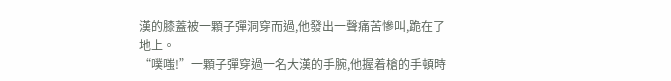漢的膝蓋被一顆子彈洞穿而過,他發出一聲痛苦慘叫,跪在了地上。
“噗嗤!”一顆子彈穿過一名大漢的手腕,他握着槍的手頓時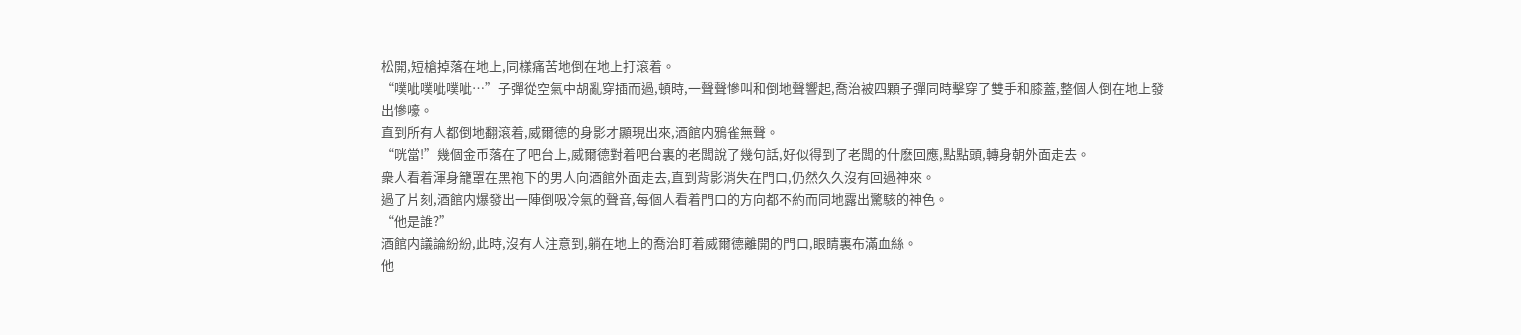松開,短槍掉落在地上,同樣痛苦地倒在地上打滾着。
“噗呲噗呲噗呲…”子彈從空氣中胡亂穿插而過,頓時,一聲聲慘叫和倒地聲響起,喬治被四顆子彈同時擊穿了雙手和膝蓋,整個人倒在地上發出慘嚎。
直到所有人都倒地翻滾着,威爾德的身影才顯現出來,酒館内鴉雀無聲。
“咣當!”幾個金币落在了吧台上,威爾德對着吧台裏的老闆說了幾句話,好似得到了老闆的什麽回應,點點頭,轉身朝外面走去。
衆人看着渾身籠罩在黑袍下的男人向酒館外面走去,直到背影消失在門口,仍然久久沒有回過神來。
過了片刻,酒館内爆發出一陣倒吸冷氣的聲音,每個人看着門口的方向都不約而同地露出驚駭的神色。
“他是誰?”
酒館内議論紛紛,此時,沒有人注意到,躺在地上的喬治盯着威爾德離開的門口,眼睛裏布滿血絲。
他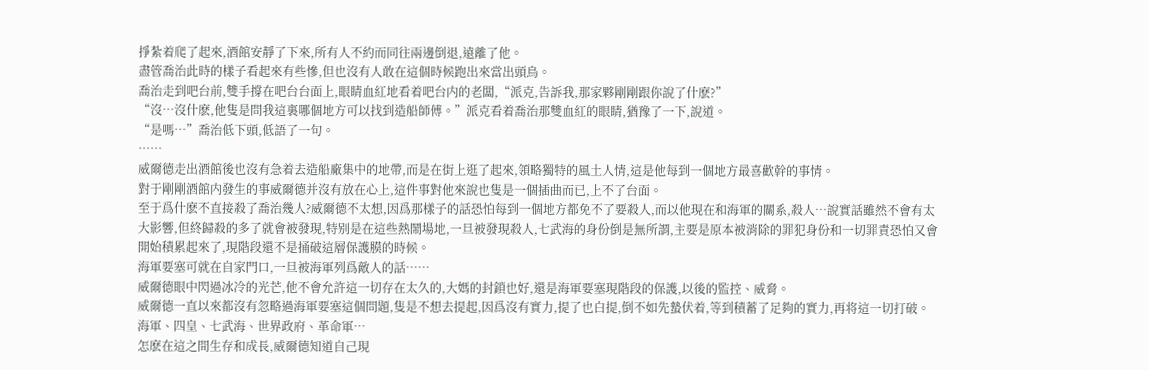掙紮着爬了起來,酒館安靜了下來,所有人不約而同往兩邊倒退,遠離了他。
盡管喬治此時的樣子看起來有些慘,但也沒有人敢在這個時候跑出來當出頭鳥。
喬治走到吧台前,雙手撐在吧台台面上,眼睛血紅地看着吧台内的老闆,“派克,告訴我,那家夥剛剛跟你說了什麽?”
“沒…沒什麽,他隻是問我這裏哪個地方可以找到造船師傅。”派克看着喬治那雙血紅的眼睛,猶豫了一下,說道。
“是嗎…”喬治低下頭,低語了一句。
……
威爾德走出酒館後也沒有急着去造船廠集中的地帶,而是在街上逛了起來,領略獨特的風土人情,這是他每到一個地方最喜歡幹的事情。
對于剛剛酒館内發生的事威爾德并沒有放在心上,這件事對他來說也隻是一個插曲而已,上不了台面。
至于爲什麽不直接殺了喬治幾人?威爾德不太想,因爲那樣子的話恐怕每到一個地方都免不了要殺人,而以他現在和海軍的關系,殺人…說實話雖然不會有太大影響,但終歸殺的多了就會被發現,特别是在這些熱鬧場地,一旦被發現殺人,七武海的身份倒是無所謂,主要是原本被消除的罪犯身份和一切罪責恐怕又會開始積累起來了,現階段還不是捅破這層保護膜的時候。
海軍要塞可就在自家門口,一旦被海軍列爲敵人的話……
威爾德眼中閃過冰冷的光芒,他不會允許這一切存在太久的,大媽的封鎖也好,還是海軍要塞現階段的保護,以後的監控、威脅。
威爾德一直以來都沒有忽略過海軍要塞這個問題,隻是不想去提起,因爲沒有實力,提了也白提,倒不如先蟄伏着,等到積蓄了足夠的實力,再将這一切打破。
海軍、四皇、七武海、世界政府、革命軍…
怎麽在這之間生存和成長,威爾德知道自己現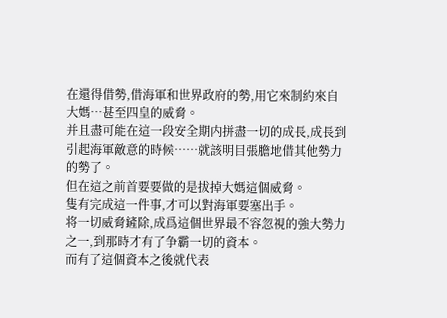在還得借勢,借海軍和世界政府的勢,用它來制約來自大媽…甚至四皇的威脅。
并且盡可能在這一段安全期内拼盡一切的成長,成長到引起海軍敵意的時候……就該明目張膽地借其他勢力的勢了。
但在這之前首要要做的是拔掉大媽這個威脅。
隻有完成這一件事,才可以對海軍要塞出手。
将一切威脅鏟除,成爲這個世界最不容忽視的強大勢力之一,到那時才有了争霸一切的資本。
而有了這個資本之後就代表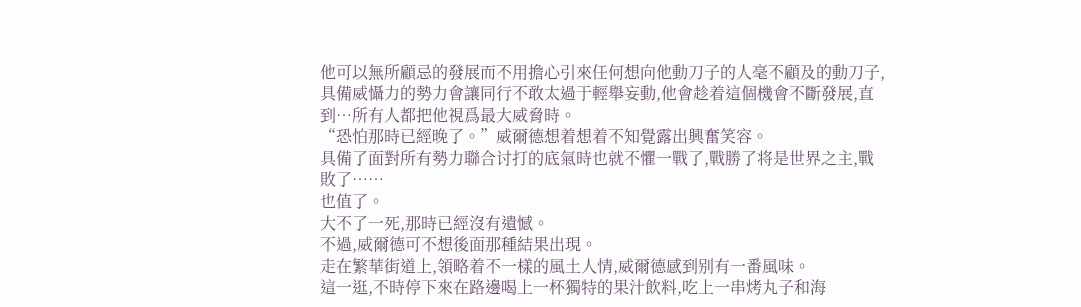他可以無所顧忌的發展而不用擔心引來任何想向他動刀子的人毫不顧及的動刀子,具備威懾力的勢力會讓同行不敢太過于輕舉妄動,他會趁着這個機會不斷發展,直到…所有人都把他視爲最大威脅時。
“恐怕那時已經晚了。”威爾德想着想着不知覺露出興奮笑容。
具備了面對所有勢力聯合讨打的底氣時也就不懼一戰了,戰勝了将是世界之主,戰敗了……
也值了。
大不了一死,那時已經沒有遺憾。
不過,威爾德可不想後面那種結果出現。
走在繁華街道上,領略着不一樣的風土人情,威爾德感到别有一番風味。
這一逛,不時停下來在路邊喝上一杯獨特的果汁飲料,吃上一串烤丸子和海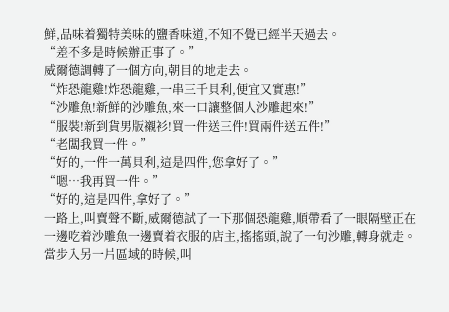鮮,品味着獨特美味的鹽香味道,不知不覺已經半天過去。
“差不多是時候辦正事了。”
威爾德調轉了一個方向,朝目的地走去。
“炸恐龍雞!炸恐龍雞,一串三千貝利,便宜又實惠!”
“沙雕魚!新鮮的沙雕魚,來一口讓整個人沙雕起來!”
“服裝!新到貨男版襯衫!買一件送三件!買兩件送五件!”
“老闆我買一件。”
“好的,一件一萬貝利,這是四件,您拿好了。”
“嗯…我再買一件。”
“好的,這是四件,拿好了。”
一路上,叫賣聲不斷,威爾德試了一下那個恐龍雞,順帶看了一眼隔壁正在一邊吃着沙雕魚一邊賣着衣服的店主,搖搖頭,說了一句沙雕,轉身就走。
當步入另一片區域的時候,叫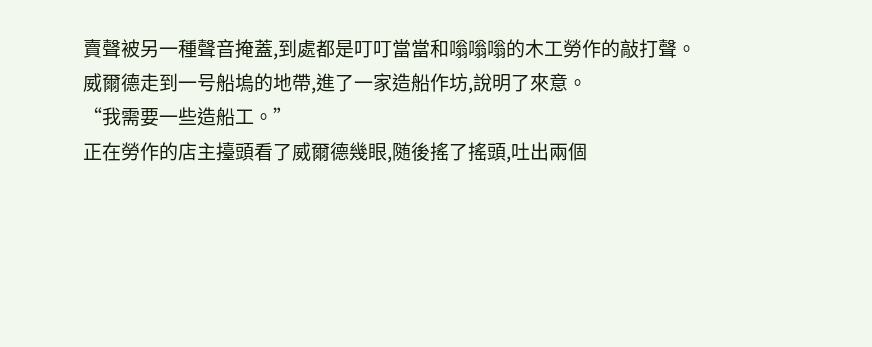賣聲被另一種聲音掩蓋,到處都是叮叮當當和嗡嗡嗡的木工勞作的敲打聲。
威爾德走到一号船塢的地帶,進了一家造船作坊,說明了來意。
“我需要一些造船工。”
正在勞作的店主擡頭看了威爾德幾眼,随後搖了搖頭,吐出兩個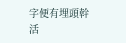字便有埋頭幹活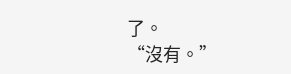了。
“沒有。”